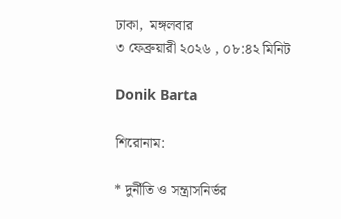ঢাকা,  মঙ্গলবার
৩ ফেব্রুয়ারী ২০২৬ , ০৮:৪২ মিনিট

Donik Barta

শিরোনাম:

* দুর্নীতি ও সন্ত্রাসনির্ভর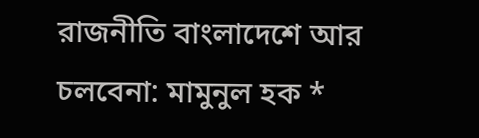রাজনীতি বাংলাদেশে আর চলবেনা: মামুনুল হক *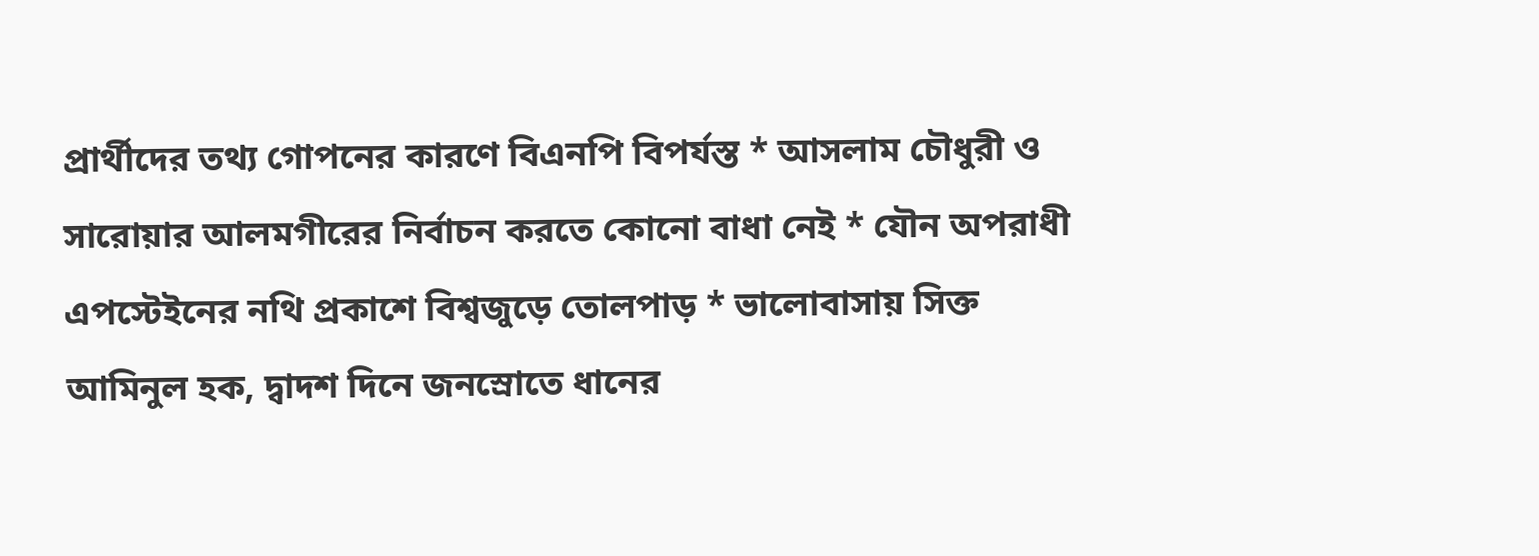প্রার্থীদের তথ্য গোপনের কারণে বিএনপি বিপর্যস্ত * আসলাম চৌধুরী ও সারোয়ার আলমগীরের নির্বাচন করতে কোনো বাধা নেই * যৌন অপরাধী এপস্টেইনের নথি প্রকাশে বিশ্বজুড়ে তোলপাড় * ভালোবাসায় সিক্ত আমিনুল হক, দ্বাদশ দিনে জনস্রোতে ধানের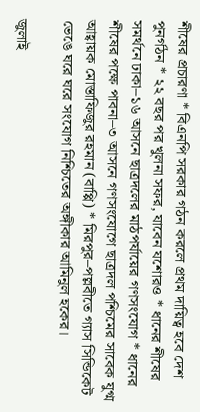শীষের প্রচারণা * বিএনপি সরকার গঠন করলে প্রথম দায়িত্ব হবে দেশ পুনর্গঠন * ২২ বছর পর খুলনা সফর, যাবেন যশোরও * ধানের শীষের সমর্থনে ঢাকা–১৬ আসনে ছাত্রদলের মাঠপর্যায়ের গণসংযোগ * ধানের শীষের পক্ষে পাবনা–৩ আসনে গণসংযোগে ছাত্রদল পশ্চিমের সাবেক যুগ্ম আহ্বায়ক মোস্তাফিজুর রহমান (বাপ্পি) * মিরপুর–পল্লবীতে গ্যাস সিন্ডিকেট ভেঙে ঘরে ঘরে সংযোগ নিশ্চিতের অঙ্গীকার আমিনুল হকের।

জুলাই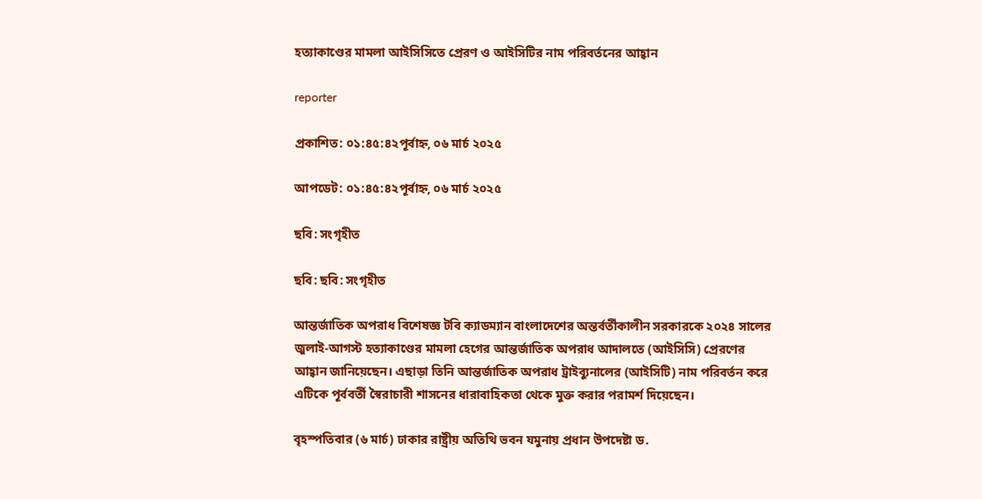হত্যাকাণ্ডের মামলা আইসিসিতে প্রেরণ ও আইসিটির নাম পরিবর্তনের আহ্বান

reporter

প্রকাশিত: ০১:৪৫:৪২পূর্বাহ্ন, ০৬ মার্চ ২০২৫

আপডেট: ০১:৪৫:৪২পূর্বাহ্ন, ০৬ মার্চ ২০২৫

ছবি: সংগৃহীত

ছবি: ছবি: সংগৃহীত

আন্তর্জাতিক অপরাধ বিশেষজ্ঞ টবি ক্যাডম্যান বাংলাদেশের অন্তর্বর্তীকালীন সরকারকে ২০২৪ সালের জুলাই-আগস্ট হত্যাকাণ্ডের মামলা হেগের আন্তর্জাতিক অপরাধ আদালতে (আইসিসি) প্রেরণের আহ্বান জানিয়েছেন। এছাড়া তিনি আন্তর্জাতিক অপরাধ ট্রাইব্যুনালের (আইসিটি) নাম পরিবর্তন করে এটিকে পূর্ববর্তী স্বৈরাচারী শাসনের ধারাবাহিকতা থেকে মুক্ত করার পরামর্শ দিয়েছেন।

বৃহস্পতিবার (৬ মার্চ) ঢাকার রাষ্ট্রীয় অতিথি ভবন যমুনায় প্রধান উপদেষ্টা ড.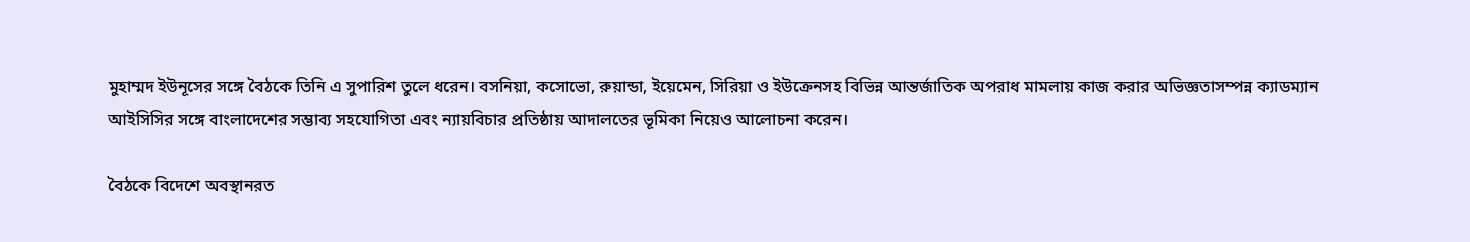মুহাম্মদ ইউনূসের সঙ্গে বৈঠকে তিনি এ সুপারিশ তুলে ধরেন। বসনিয়া, কসোভো, রুয়ান্ডা, ইয়েমেন, সিরিয়া ও ইউক্রেনসহ বিভিন্ন আন্তর্জাতিক অপরাধ মামলায় কাজ করার অভিজ্ঞতাসম্পন্ন ক্যাডম্যান আইসিসির সঙ্গে বাংলাদেশের সম্ভাব্য সহযোগিতা এবং ন্যায়বিচার প্রতিষ্ঠায় আদালতের ভূমিকা নিয়েও আলোচনা করেন।

বৈঠকে বিদেশে অবস্থানরত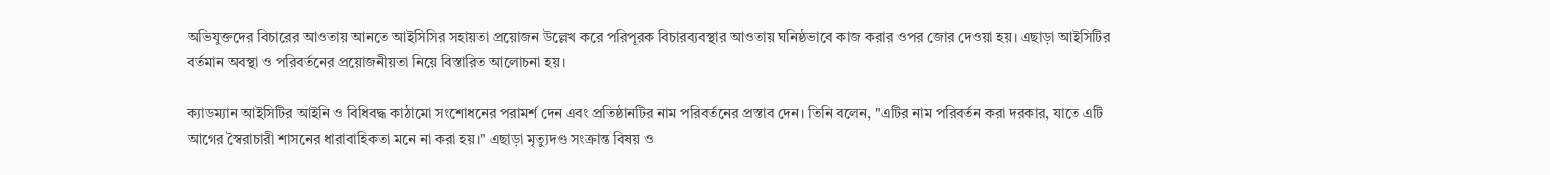অভিযুক্তদের বিচারের আওতায় আনতে আইসিসির সহায়তা প্রয়োজন উল্লেখ করে পরিপূরক বিচারব্যবস্থার আওতায় ঘনিষ্ঠভাবে কাজ করার ওপর জোর দেওয়া হয়। এছাড়া আইসিটির বর্তমান অবস্থা ও পরিবর্তনের প্রয়োজনীয়তা নিয়ে বিস্তারিত আলোচনা হয়।

ক্যাডম্যান আইসিটির আইনি ও বিধিবদ্ধ কাঠামো সংশোধনের পরামর্শ দেন এবং প্রতিষ্ঠানটির নাম পরিবর্তনের প্রস্তাব দেন। তিনি বলেন, "এটির নাম পরিবর্তন করা দরকার, যাতে এটি আগের স্বৈরাচারী শাসনের ধারাবাহিকতা মনে না করা হয়।" এছাড়া মৃত্যুদণ্ড সংক্রান্ত বিষয় ও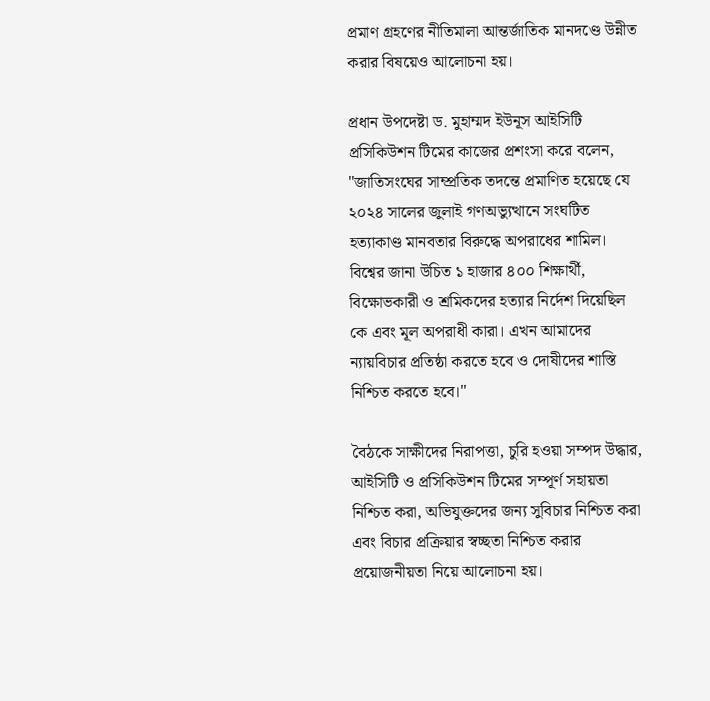প্রমাণ গ্রহণের নীতিমালা আন্তর্জাতিক মানদণ্ডে উন্নীত করার বিষয়েও আলোচনা হয়।

প্রধান উপদেষ্টা ড. মুহাম্মদ ইউনূস আইসিটি প্রসিকিউশন টিমের কাজের প্রশংসা করে বলেন, "জাতিসংঘের সাম্প্রতিক তদন্তে প্রমাণিত হয়েছে যে ২০২৪ সালের জুলাই গণঅভ্যুত্থানে সংঘটিত হত্যাকাণ্ড মানবতার বিরুদ্ধে অপরাধের শামিল। বিশ্বের জানা উচিত ১ হাজার ৪০০ শিক্ষার্থী, বিক্ষোভকারী ও শ্রমিকদের হত্যার নির্দেশ দিয়েছিল কে এবং মূল অপরাধী কারা। এখন আমাদের ন্যায়বিচার প্রতিষ্ঠা করতে হবে ও দোষীদের শাস্তি নিশ্চিত করতে হবে।"

বৈঠকে সাক্ষীদের নিরাপত্তা, চুরি হওয়া সম্পদ উদ্ধার, আইসিটি ও প্রসিকিউশন টিমের সম্পূর্ণ সহায়তা নিশ্চিত করা, অভিযুক্তদের জন্য সুবিচার নিশ্চিত করা এবং বিচার প্রক্রিয়ার স্বচ্ছতা নিশ্চিত করার প্রয়োজনীয়তা নিয়ে আলোচনা হয়।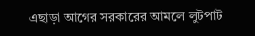এছাড়া আগের সরকারের আমলে লুটপাট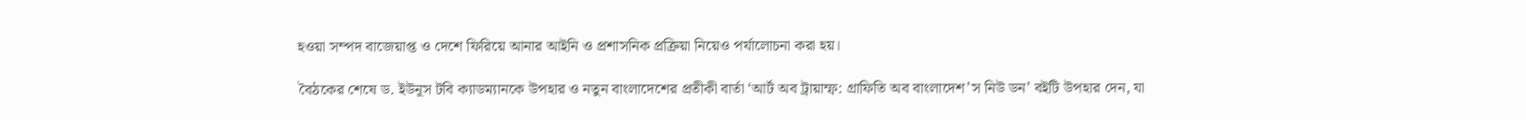হওয়া সম্পদ বাজেয়াপ্ত ও দেশে ফিরিয়ে আনার আইনি ও প্রশাসনিক প্রক্রিয়া নিয়েও পর্যালোচনা করা হয়।

বৈঠকের শেষে ড. ইউনূস টবি ক্যাডম্যানকে উপহার ও নতুন বাংলাদেশের প্রতীকী বার্তা ‘আর্ট অব ট্রায়াম্ফ: গ্রাফিতি অব বাংলাদেশ’স নিউ ডন’ বইটি উপহার দেন, যা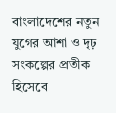বাংলাদেশের নতুন যুগের আশা ও দৃঢ় সংকল্পের প্রতীক হিসেবে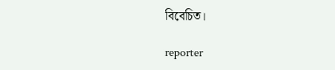বিবেচিত।

reporter